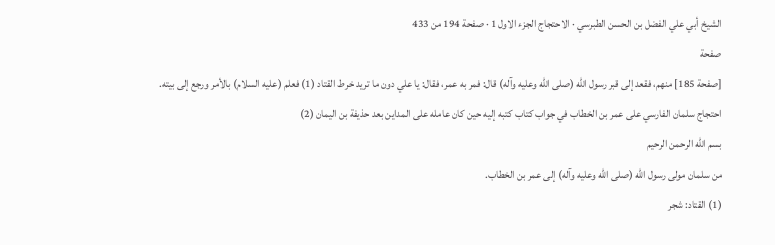الشيخ أبي علي الفضل بن الحسن الطبرسي · الاحتجاج الجزء الاول 1 · صفحة 194 من 433
صفحة
[صفحة 185] منهم، فقعد إلى قبر رسول الله (صلى الله وعليه وآله) قال: فمر به عمر، فقال: يا علي دون ما تريد خرط القتاد (1) فعلم (عليه السلام) بالأمر ورجع إلى بيته.
احتجاج سلمان الفارسي على عمر بن الخطاب في جواب كتاب كتبه إليه حين كان عامله على المداين بعد حذيفة بن اليمان (2)
بسم الله الرحمن الرحيم
من سلمان مولى رسول الله (صلى الله وعليه وآله) إلى عمر بن الخطاب.
(1) القتاد: شجر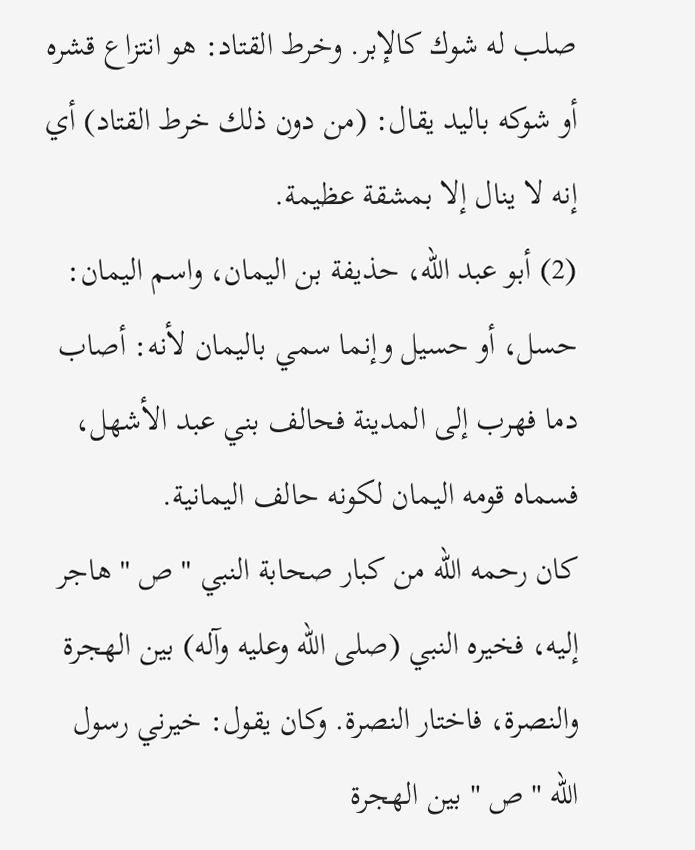صلب له شوك كالإبر. وخرط القتاد: هو انتزاع قشره أو شوكه باليد يقال: (من دون ذلك خرط القتاد) أي إنه لا ينال إلا بمشقة عظيمة.
(2) أبو عبد الله، حذيفة بن اليمان، واسم اليمان: حسل، أو حسيل وإنما سمي باليمان لأنه: أصاب دما فهرب إلى المدينة فحالف بني عبد الأشهل، فسماه قومه اليمان لكونه حالف اليمانية.
كان رحمه الله من كبار صحابة النبي " ص " هاجر إليه، فخيره النبي (صلى الله وعليه وآله) بين الهجرة والنصرة، فاختار النصرة. وكان يقول: خيرني رسول الله " ص " بين الهجرة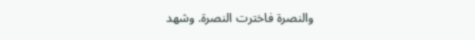والنصرة فاخترت النصرة. وشهد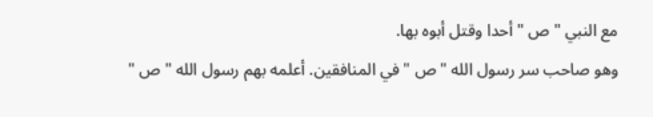مع النبي " ص " أحدا وقتل أبوه بها.
وهو صاحب سر رسول الله " ص " في المنافقين. أعلمه بهم رسول الله " ص "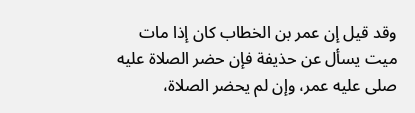وقد قيل إن عمر بن الخطاب كان إذا مات ميت يسأل عن حذيفة فإن حضر الصلاة عليه صلى عليه عمر، وإن لم يحضر الصلاة،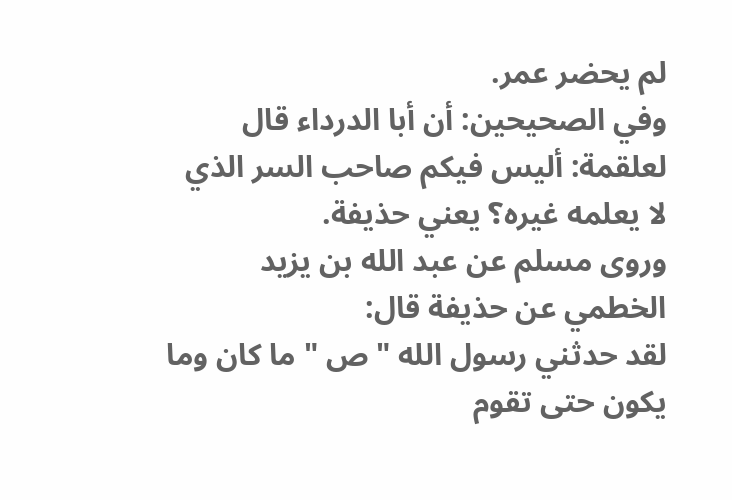لم يحضر عمر.
وفي الصحيحين: أن أبا الدرداء قال لعلقمة: أليس فيكم صاحب السر الذي لا يعلمه غيره؟ يعني حذيفة.
وروى مسلم عن عبد الله بن يزيد الخطمي عن حذيفة قال:
لقد حدثني رسول الله " ص " ما كان وما يكون حتى تقوم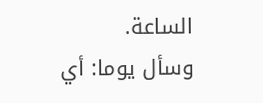الساعة.
وسأل يوما: أي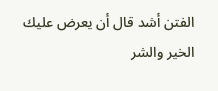الفتن أشد قال أن يعرض عليك الخير والشر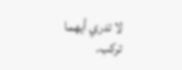لا تدري أيهما تركب.